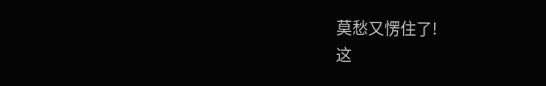莫愁又愣住了!
这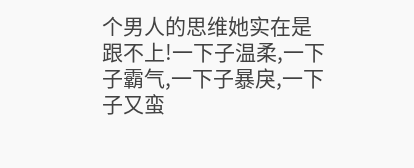个男人的思维她实在是跟不上!一下子温柔,一下子霸气,一下子暴戾,一下子又蛮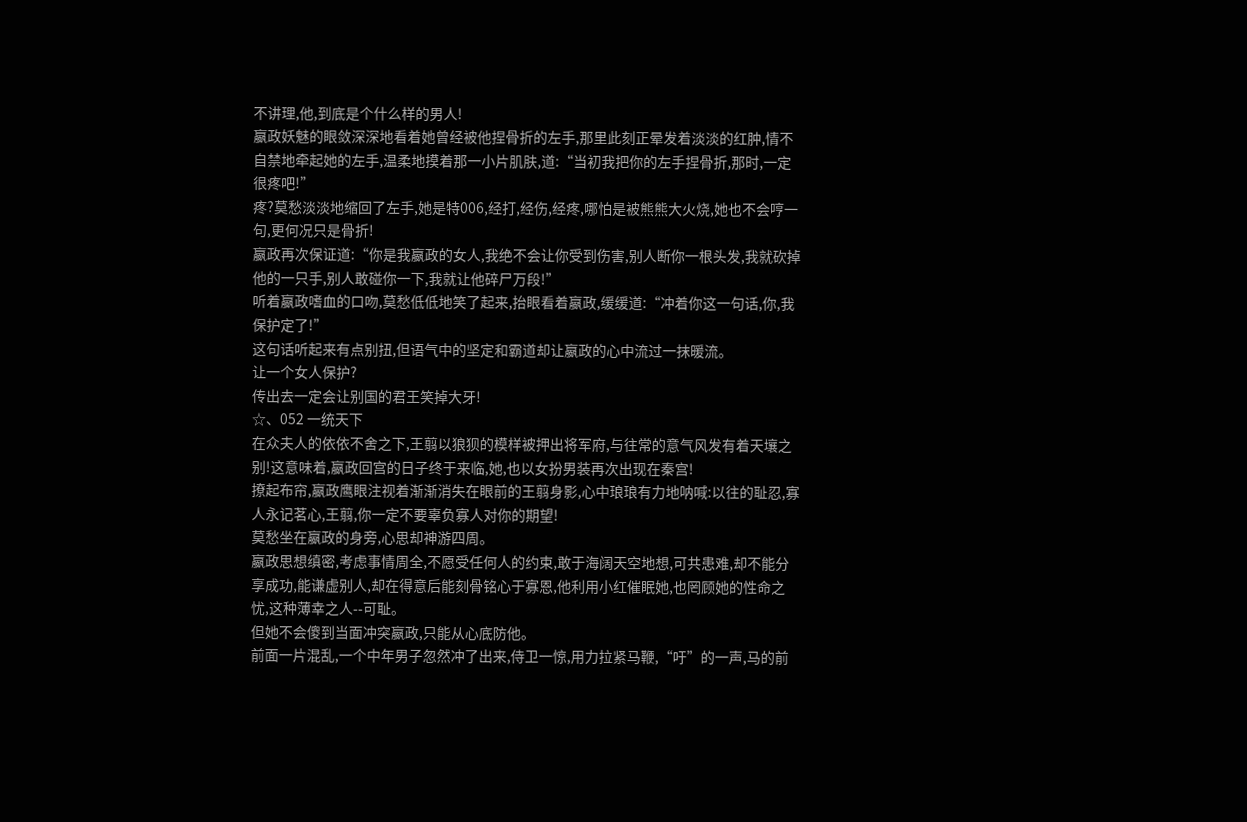不讲理,他,到底是个什么样的男人!
嬴政妖魅的眼敛深深地看着她曾经被他捏骨折的左手,那里此刻正晕发着淡淡的红肿,情不自禁地牵起她的左手,温柔地摸着那一小片肌肤,道:“当初我把你的左手捏骨折,那时,一定很疼吧!”
疼?莫愁淡淡地缩回了左手,她是特006,经打,经伤,经疼,哪怕是被熊熊大火烧,她也不会哼一句,更何况只是骨折!
嬴政再次保证道:“你是我嬴政的女人,我绝不会让你受到伤害,别人断你一根头发,我就砍掉他的一只手,别人敢碰你一下,我就让他碎尸万段!”
听着嬴政嗜血的口吻,莫愁低低地笑了起来,抬眼看着嬴政,缓缓道:“冲着你这一句话,你,我保护定了!”
这句话听起来有点别扭,但语气中的坚定和霸道却让嬴政的心中流过一抹暖流。
让一个女人保护?
传出去一定会让别国的君王笑掉大牙!
☆、052 一统天下
在众夫人的依依不舍之下,王翦以狼狈的模样被押出将军府,与往常的意气风发有着天壤之别!这意味着,嬴政回宫的日子终于来临,她,也以女扮男装再次出现在秦宫!
撩起布帘,嬴政鹰眼注视着渐渐消失在眼前的王翦身影,心中琅琅有力地呐喊:以往的耻忍,寡人永记茗心,王翦,你一定不要辜负寡人对你的期望!
莫愁坐在嬴政的身旁,心思却神游四周。
嬴政思想缜密,考虑事情周全,不愿受任何人的约束,敢于海阔天空地想,可共患难,却不能分享成功,能谦虚别人,却在得意后能刻骨铭心于寡恩,他利用小红催眠她,也罔顾她的性命之忧,这种薄幸之人--可耻。
但她不会傻到当面冲突嬴政,只能从心底防他。
前面一片混乱,一个中年男子忽然冲了出来,侍卫一惊,用力拉紧马鞭,“吁”的一声,马的前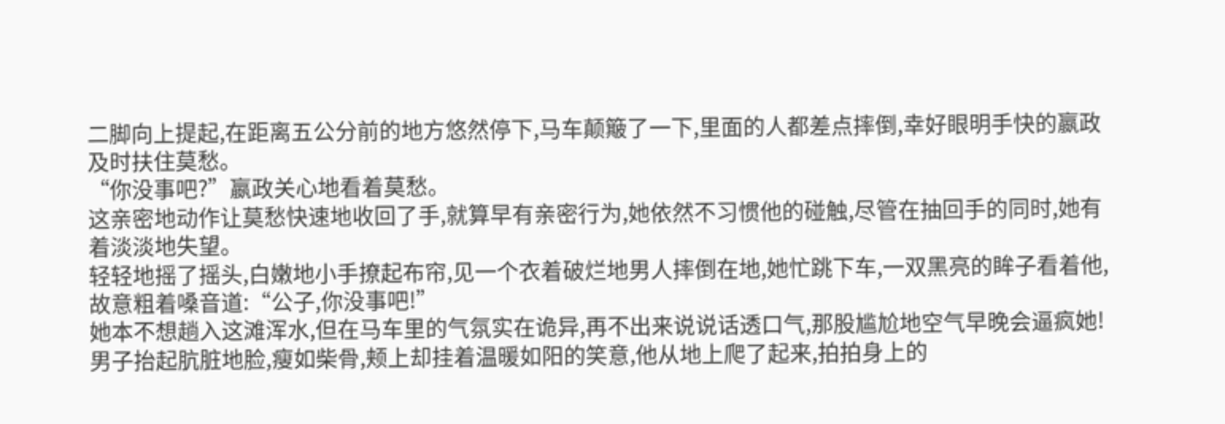二脚向上提起,在距离五公分前的地方悠然停下,马车颠簸了一下,里面的人都差点摔倒,幸好眼明手快的嬴政及时扶住莫愁。
“你没事吧?”嬴政关心地看着莫愁。
这亲密地动作让莫愁快速地收回了手,就算早有亲密行为,她依然不习惯他的碰触,尽管在抽回手的同时,她有着淡淡地失望。
轻轻地摇了摇头,白嫩地小手撩起布帘,见一个衣着破烂地男人摔倒在地,她忙跳下车,一双黑亮的眸子看着他,故意粗着嗓音道:“公子,你没事吧!”
她本不想趟入这滩浑水,但在马车里的气氛实在诡异,再不出来说说话透口气,那股尴尬地空气早晚会逼疯她!
男子抬起肮脏地脸,瘦如柴骨,颊上却挂着温暖如阳的笑意,他从地上爬了起来,拍拍身上的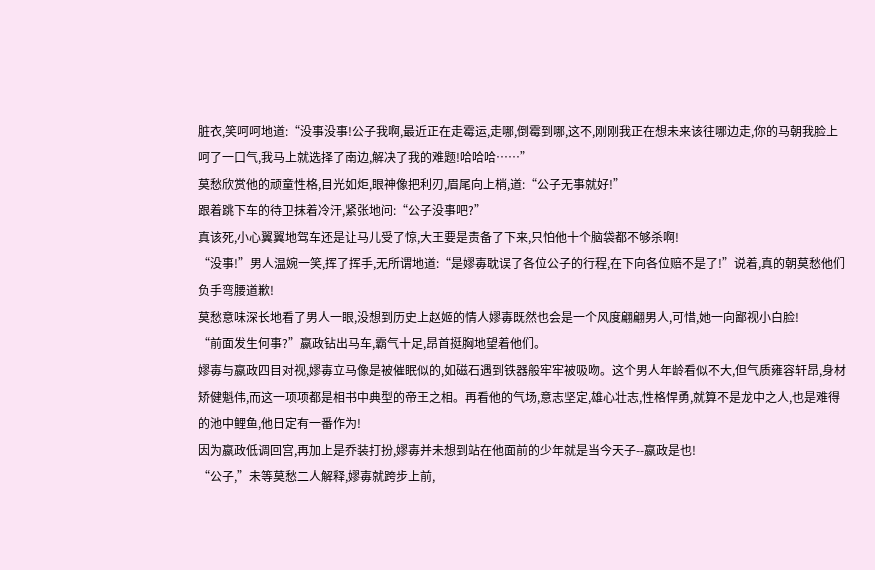脏衣,笑呵呵地道:“没事没事!公子我啊,最近正在走霉运,走哪,倒霉到哪,这不,刚刚我正在想未来该往哪边走,你的马朝我脸上呵了一口气,我马上就选择了南边,解决了我的难题!哈哈哈……”
莫愁欣赏他的顽童性格,目光如炬,眼神像把利刃,眉尾向上梢,道:“公子无事就好!”
跟着跳下车的待卫抹着冷汗,紧张地问:“公子没事吧?”
真该死,小心翼翼地驾车还是让马儿受了惊,大王要是责备了下来,只怕他十个脑袋都不够杀啊!
“没事!”男人温婉一笑,挥了挥手,无所谓地道:“是嫪毐耽误了各位公子的行程,在下向各位赔不是了!”说着,真的朝莫愁他们负手弯腰道歉!
莫愁意味深长地看了男人一眼,没想到历史上赵姬的情人嫪毐既然也会是一个风度翩翩男人,可惜,她一向鄙视小白脸!
“前面发生何事?”嬴政钻出马车,霸气十足,昂首挺胸地望着他们。
嫪毐与嬴政四目对视,嫪毐立马像是被催眠似的,如磁石遇到铁器般牢牢被吸吻。这个男人年龄看似不大,但气质雍容轩昂,身材矫健魁伟,而这一项项都是相书中典型的帝王之相。再看他的气场,意志坚定,雄心壮志,性格悍勇,就算不是龙中之人,也是难得的池中鲤鱼,他日定有一番作为!
因为嬴政低调回宫,再加上是乔装打扮,嫪毐并未想到站在他面前的少年就是当今天子--嬴政是也!
“公子,”未等莫愁二人解释,嫪毐就跨步上前,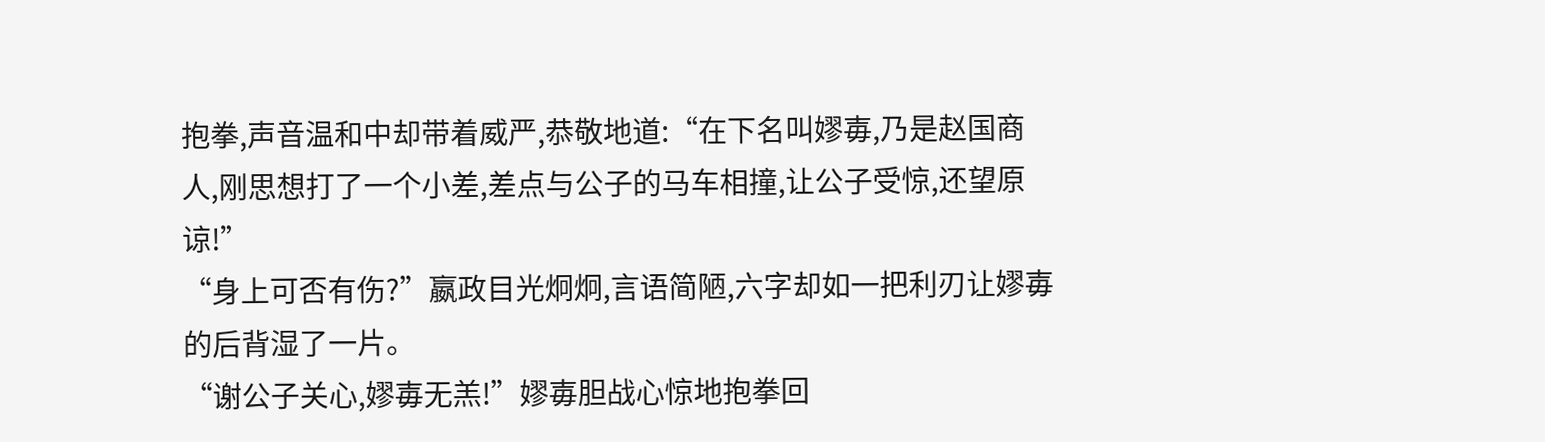抱拳,声音温和中却带着威严,恭敬地道:“在下名叫嫪毐,乃是赵国商人,刚思想打了一个小差,差点与公子的马车相撞,让公子受惊,还望原谅!”
“身上可否有伤?”嬴政目光炯炯,言语简陋,六字却如一把利刃让嫪毐的后背湿了一片。
“谢公子关心,嫪毐无羔!”嫪毐胆战心惊地抱拳回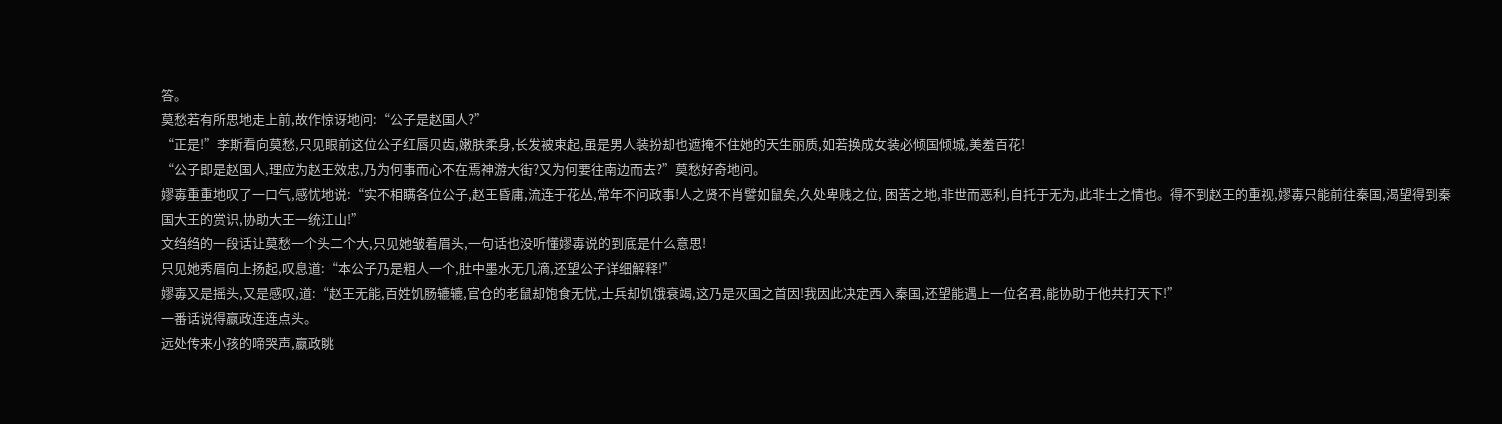答。
莫愁若有所思地走上前,故作惊讶地问:“公子是赵国人?”
“正是!”李斯看向莫愁,只见眼前这位公子红唇贝齿,嫩肤柔身,长发被束起,虽是男人装扮却也遮掩不住她的天生丽质,如若换成女装必倾国倾城,美羞百花!
“公子即是赵国人,理应为赵王效忠,乃为何事而心不在焉神游大街?又为何要往南边而去?”莫愁好奇地问。
嫪毐重重地叹了一口气,感忧地说:“实不相瞒各位公子,赵王昏庸,流连于花丛,常年不问政事!人之贤不肖譬如鼠矣,久处卑贱之位, 困苦之地,非世而恶利,自托于无为,此非士之情也。得不到赵王的重视,嫪毐只能前往秦国,渴望得到秦国大王的赏识,协助大王一统江山!”
文绉绉的一段话让莫愁一个头二个大,只见她皱着眉头,一句话也没听懂嫪毐说的到底是什么意思!
只见她秀眉向上扬起,叹息道:“本公子乃是粗人一个,肚中墨水无几滴,还望公子详细解释!”
嫪毐又是摇头,又是感叹,道:“赵王无能,百姓饥肠辘辘,官仓的老鼠却饱食无忧,士兵却饥饿衰竭,这乃是灭国之首因!我因此决定西入秦国,还望能遇上一位名君,能协助于他共打天下!”
一番话说得嬴政连连点头。
远处传来小孩的啼哭声,嬴政眺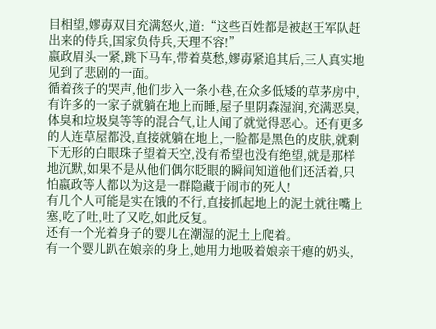目相望,嫪毐双目充满怒火,道:“这些百姓都是被赵王军队赶出来的侍兵,国家负侍兵,天理不容!”
嬴政眉头一紧,跳下马车,带着莫愁,嫪毐紧追其后,三人真实地见到了悲剧的一面。
循着孩子的哭声,他们步入一条小巷,在众多低矮的草茅房中,有许多的一家子就躺在地上而睡,屋子里阴森湿润,充满恶臭,体臭和垃圾臭等等的混合气,让人闻了就觉得恶心。还有更多的人连草屋都没,直接就躺在地上,一脸都是黑色的皮肤,就剩下无形的白眼珠子望着天空,没有希望也没有绝望,就是那样地沉默,如果不是从他们偶尔眨眼的瞬间知道他们还活着,只怕嬴政等人都以为这是一群隐藏于闹市的死人!
有几个人可能是实在饿的不行,直接抓起地上的泥土就往嘴上塞,吃了吐,吐了又吃,如此反复。
还有一个光着身子的婴儿在潮湿的泥土上爬着。
有一个婴儿趴在娘亲的身上,她用力地吸着娘亲干瘪的奶头,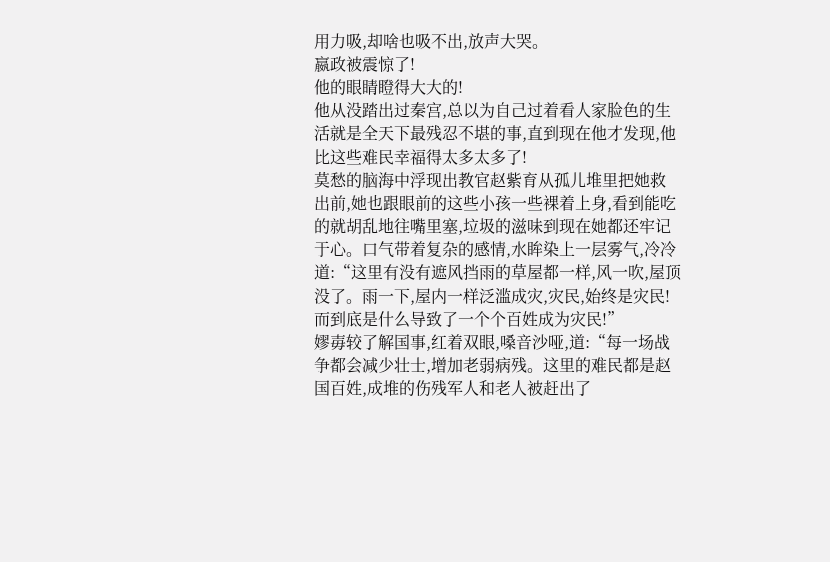用力吸,却啥也吸不出,放声大哭。
嬴政被震惊了!
他的眼睛瞪得大大的!
他从没踏出过秦宫,总以为自己过着看人家脸色的生活就是全天下最残忍不堪的事,直到现在他才发现,他比这些难民幸福得太多太多了!
莫愁的脑海中浮现出教官赵紫育从孤儿堆里把她救出前,她也跟眼前的这些小孩一些裸着上身,看到能吃的就胡乱地往嘴里塞,垃圾的滋味到现在她都还牢记于心。口气带着复杂的感情,水眸染上一层雾气,冷冷道:“这里有没有遮风挡雨的草屋都一样,风一吹,屋顶没了。雨一下,屋内一样泛滥成灾,灾民,始终是灾民!而到底是什么导致了一个个百姓成为灾民!”
嫪毐较了解国事,红着双眼,嗓音沙哑,道:“每一场战争都会减少壮士,增加老弱病残。这里的难民都是赵国百姓,成堆的伤残军人和老人被赶出了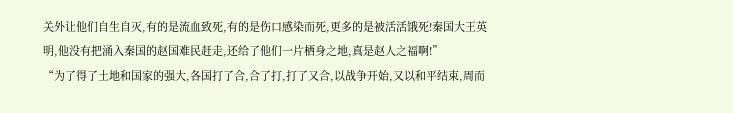关外让他们自生自灭,有的是流血致死,有的是伤口感染而死,更多的是被活活饿死!秦国大王英明,他没有把涌入秦国的赵国难民赶走,还给了他们一片栖身之地,真是赵人之福啊!”
“为了得了土地和国家的强大,各国打了合,合了打,打了又合,以战争开始,又以和平结束,周而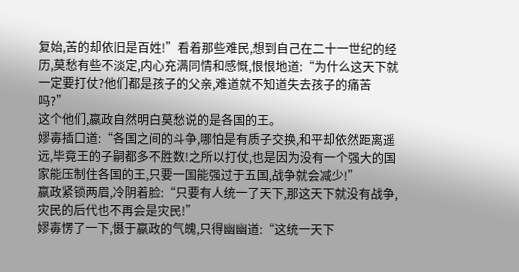复始,苦的却依旧是百姓!”看着那些难民,想到自己在二十一世纪的经历,莫愁有些不淡定,内心充满同情和感慨,恨恨地道:“为什么这天下就一定要打仗?他们都是孩子的父亲,难道就不知道失去孩子的痛苦吗?”
这个他们,嬴政自然明白莫愁说的是各国的王。
嫪毐插口道:“各国之间的斗争,哪怕是有质子交换,和平却依然距离遥远,毕竟王的子嗣都多不胜数!之所以打仗,也是因为没有一个强大的国家能压制住各国的王,只要一国能强过于五国,战争就会减少!”
嬴政紧锁两眉,冷阴着脸:“只要有人统一了天下,那这天下就没有战争,灾民的后代也不再会是灾民!”
嫪毐愣了一下,慑于嬴政的气魄,只得幽幽道:“这统一天下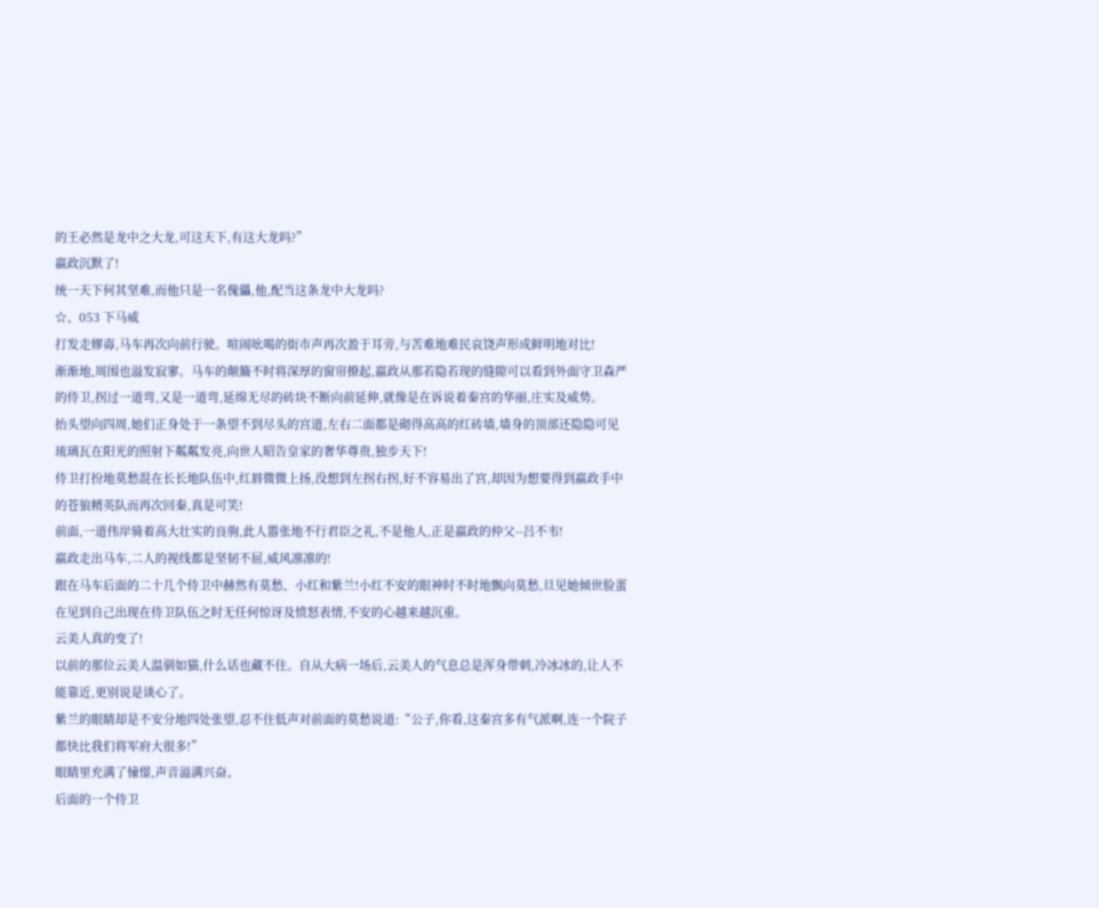的王必然是龙中之大龙,可这天下,有这大龙吗?”
嬴政沉默了!
统一天下何其坚难,而他只是一名傀儡,他,配当这条龙中大龙吗?
☆、053 下马威
打发走嫪毐,马车再次向前行驶。喧闹吆喝的街市声再次盈于耳旁,与苦难地难民哀饶声形成鲜明地对比!
渐渐地,周围也溢发寂寥。马车的颠簸不时将深厚的窗帘撩起,嬴政从那若隐若现的缝隙可以看到外面守卫森严的侍卫,拐过一道弯,又是一道弯,延绵无尽的砖块不断向前延伸,就像是在诉说着秦宫的华丽,庄实及威势。
抬头望向四周,她们正身处于一条望不到尽头的宫道,左右二面都是砌得高高的红砖墙,墙身的顶部还隐隐可见琉璃瓦在阳光的照射下粼粼发亮,向世人昭告皇家的奢华尊贵,独步天下!
侍卫打扮地莫愁混在长长地队伍中,红唇微微上扬,没想到左拐右拐,好不容易出了宫,却因为想要得到嬴政手中的苍狼精英队而再次回秦,真是可笑!
前面,一道伟岸骑着高大壮实的良驹,此人嚣张地不行君臣之礼,不是他人,正是嬴政的仲父--吕不韦!
嬴政走出马车,二人的视线都是坚韧不屈,威风凛凛的!
跟在马车后面的二十几个侍卫中赫然有莫愁、小红和紫兰!小红不安的眼神时不时地飘向莫愁,旦见她倾世脸蛋在见到自己出现在侍卫队伍之时无任何惊讶及愤怒表情,不安的心越来越沉重。
云美人真的变了!
以前的那位云美人温驯如猫,什么话也藏不住。自从大病一场后,云美人的气息总是浑身带刺,冷冰冰的,让人不能靠近,更别说是谈心了。
紫兰的眼睛却是不安分地四处张望,忍不住低声对前面的莫愁说道:“公子,你看,这秦宫多有气派啊,连一个院子都快比我们将军府大很多!”
眼睛里充满了憧憬,声音溢满兴奋。
后面的一个侍卫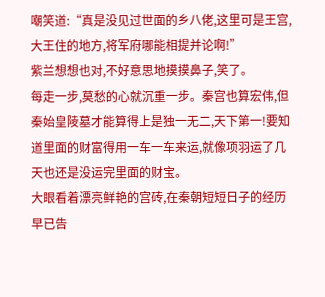嘲笑道:“真是没见过世面的乡八佬,这里可是王宫,大王住的地方,将军府哪能相提并论啊!”
紫兰想想也对,不好意思地摸摸鼻子,笑了。
每走一步,莫愁的心就沉重一步。秦宫也算宏伟,但秦始皇陵墓才能算得上是独一无二,天下第一!要知道里面的财富得用一车一车来运,就像项羽运了几天也还是没运完里面的财宝。
大眼看着漂亮鲜艳的宫砖,在秦朝短短日子的经历早已告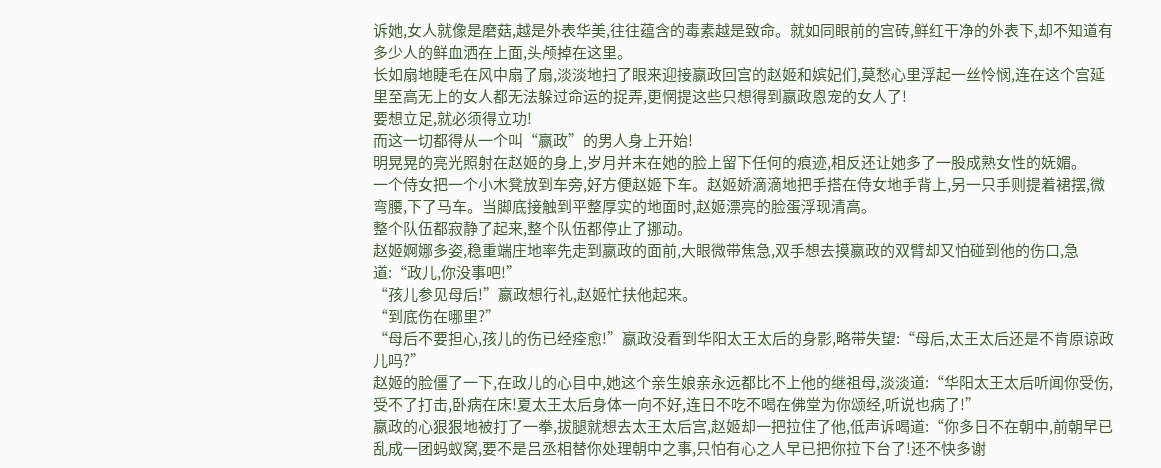诉她,女人就像是磨菇,越是外表华美,往往蕴含的毒素越是致命。就如同眼前的宫砖,鲜红干净的外表下,却不知道有多少人的鲜血洒在上面,头颅掉在这里。
长如扇地睫毛在风中扇了扇,淡淡地扫了眼来迎接嬴政回宫的赵姬和嫔妃们,莫愁心里浮起一丝怜悯,连在这个宫延里至高无上的女人都无法躲过命运的捉弄,更惘提这些只想得到嬴政恩宠的女人了!
要想立足,就必须得立功!
而这一切都得从一个叫“嬴政”的男人身上开始!
明晃晃的亮光照射在赵姬的身上,岁月并末在她的脸上留下任何的痕迹,相反还让她多了一股成熟女性的妩媚。
一个侍女把一个小木凳放到车旁,好方便赵姬下车。赵姬娇滴滴地把手搭在侍女地手背上,另一只手则提着裙摆,微弯腰,下了马车。当脚底接触到平整厚实的地面时,赵姬漂亮的脸蛋浮现清高。
整个队伍都寂静了起来,整个队伍都停止了挪动。
赵姬婀娜多姿,稳重端庄地率先走到嬴政的面前,大眼微带焦急,双手想去摸嬴政的双臂却又怕碰到他的伤口,急道:“政儿,你没事吧!”
“孩儿参见母后!”嬴政想行礼,赵姬忙扶他起来。
“到底伤在哪里?”
“母后不要担心,孩儿的伤已经痊愈!”嬴政没看到华阳太王太后的身影,略带失望:“母后,太王太后还是不肯原谅政儿吗?”
赵姬的脸僵了一下,在政儿的心目中,她这个亲生娘亲永远都比不上他的继祖母,淡淡道:“华阳太王太后听闻你受伤,受不了打击,卧病在床!夏太王太后身体一向不好,连日不吃不喝在佛堂为你颂经,听说也病了!”
嬴政的心狠狠地被打了一拳,拔腿就想去太王太后宫,赵姬却一把拉住了他,低声诉喝道:“你多日不在朝中,前朝早已乱成一团蚂蚁窝,要不是吕丞相替你处理朝中之事,只怕有心之人早已把你拉下台了!还不快多谢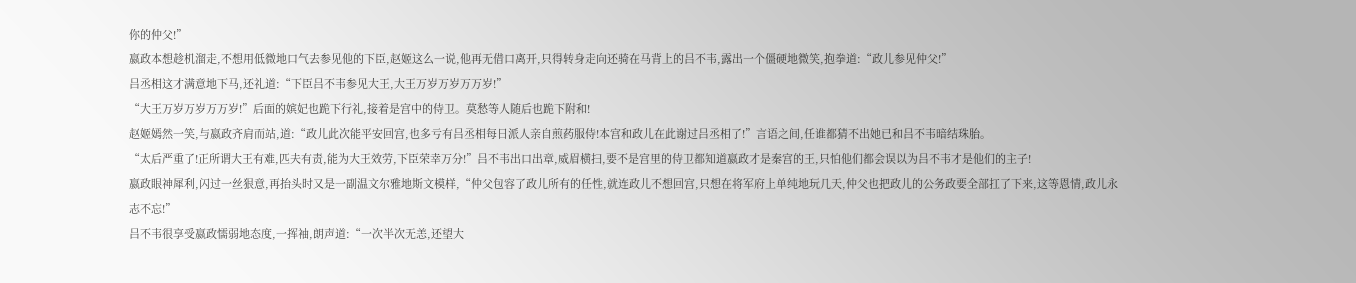你的仲父!”
嬴政本想趁机溜走,不想用低微地口气去参见他的下臣,赵姬这么一说,他再无借口离开,只得转身走向还骑在马背上的吕不韦,露出一个僵硬地微笑,抱拳道:“政儿参见仲父!”
吕丞相这才满意地下马,还礼道:“下臣吕不韦参见大王,大王万岁万岁万万岁!”
“大王万岁万岁万万岁!”后面的嫔妃也跪下行礼,接着是宫中的侍卫。莫愁等人随后也跪下附和!
赵姬嫣然一笑,与嬴政齐肩而站,道:“政儿此次能平安回宫,也多亏有吕丞相每日派人亲自煎药服侍!本宫和政儿在此谢过吕丞相了!”言语之间,任谁都猜不出她已和吕不韦暗结珠胎。
“太后严重了!正所谓大王有难,匹夫有责,能为大王效劳,下臣荣幸万分!”吕不韦出口出章,威眉横扫,要不是宫里的侍卫都知道嬴政才是秦宫的王,只怕他们都会误以为吕不韦才是他们的主子!
嬴政眼神犀利,闪过一丝狠意,再抬头时又是一副温文尔雅地斯文模样,“仲父包容了政儿所有的任性,就连政儿不想回宫,只想在将军府上单纯地玩几天,仲父也把政儿的公务政要全部扛了下来,这等恩情,政儿永志不忘!”
吕不韦很享受嬴政懦弱地态度,一挥袖,朗声道:“一次半次无恙,还望大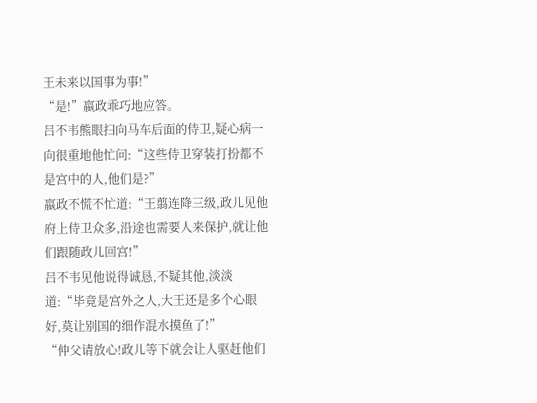王未来以国事为事!”
“是!”嬴政乖巧地应答。
吕不韦熊眼扫向马车后面的侍卫,疑心病一向很重地他忙问:“这些侍卫穿装打扮都不是宫中的人,他们是?”
嬴政不慌不忙道:“王翦连降三级,政儿见他府上侍卫众多,沿途也需要人来保护,就让他们跟随政儿回宫!”
吕不韦见他说得诚恳,不疑其他,淡淡道:“毕竟是宫外之人,大王还是多个心眼好,莫让别国的细作混水摸鱼了!”
“仲父请放心!政儿等下就会让人驱赶他们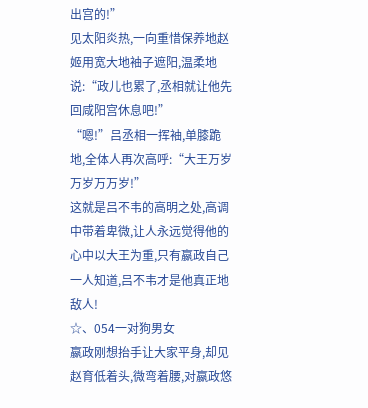出宫的!”
见太阳炎热,一向重惜保养地赵姬用宽大地袖子遮阳,温柔地说:“政儿也累了,丞相就让他先回咸阳宫休息吧!”
“嗯!”吕丞相一挥袖,单膝跪地,全体人再次高呼:“大王万岁万岁万万岁!”
这就是吕不韦的高明之处,高调中带着卑微,让人永远觉得他的心中以大王为重,只有嬴政自己一人知道,吕不韦才是他真正地敌人!
☆、054一对狗男女
嬴政刚想抬手让大家平身,却见赵育低着头,微弯着腰,对嬴政悠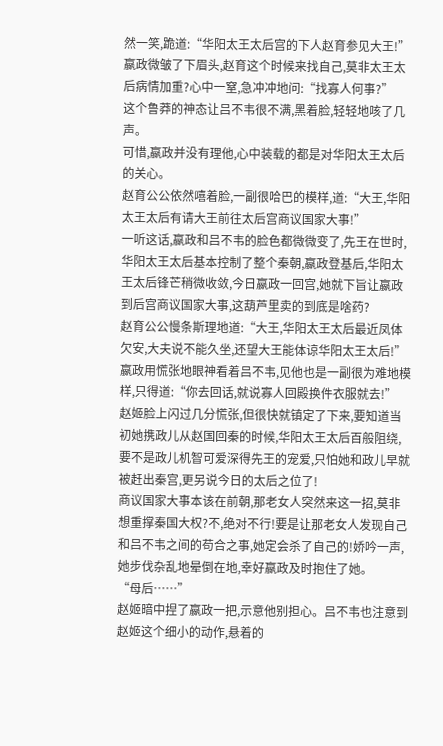然一笑,跪道:“华阳太王太后宫的下人赵育参见大王!”
嬴政微皱了下眉头,赵育这个时候来找自己,莫非太王太后病情加重?心中一窒,急冲冲地问:“找寡人何事?”
这个鲁莽的神态让吕不韦很不满,黑着脸,轻轻地咳了几声。
可惜,嬴政并没有理他,心中装载的都是对华阳太王太后的关心。
赵育公公依然嘻着脸,一副很哈巴的模样,道:“大王,华阳太王太后有请大王前往太后宫商议国家大事!”
一听这话,嬴政和吕不韦的脸色都微微变了,先王在世时,华阳太王太后基本控制了整个秦朝,嬴政登基后,华阳太王太后锋芒稍微收敛,今日嬴政一回宫,她就下旨让嬴政到后宫商议国家大事,这葫芦里卖的到底是啥药?
赵育公公慢条斯理地道:“大王,华阳太王太后最近凤体欠安,大夫说不能久坐,还望大王能体谅华阳太王太后!”
嬴政用慌张地眼神看着吕不韦,见他也是一副很为难地模样,只得道:“你去回话,就说寡人回殿换件衣服就去!”
赵姬脸上闪过几分慌张,但很快就镇定了下来,要知道当初她携政儿从赵国回秦的时候,华阳太王太后百般阻绕,要不是政儿机智可爱深得先王的宠爱,只怕她和政儿早就被赶出秦宫,更另说今日的太后之位了!
商议国家大事本该在前朝,那老女人突然来这一招,莫非想重撑秦国大权?不,绝对不行!要是让那老女人发现自己和吕不韦之间的苟合之事,她定会杀了自己的!娇吟一声,她步伐杂乱地晕倒在地,幸好嬴政及时抱住了她。
“母后……”
赵姬暗中捏了嬴政一把,示意他别担心。吕不韦也注意到赵姬这个细小的动作,悬着的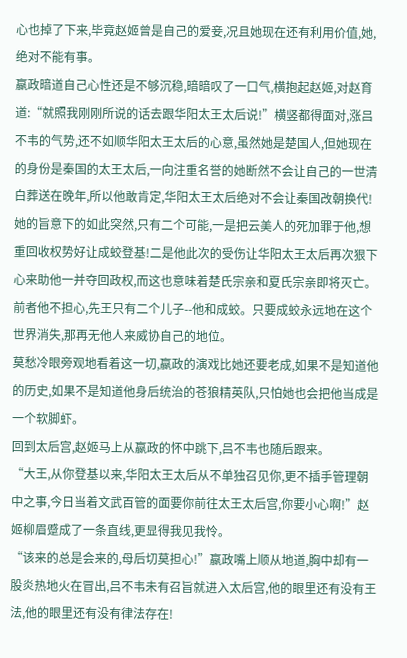心也掉了下来,毕竟赵姬曾是自己的爱妾,况且她现在还有利用价值,她,绝对不能有事。
嬴政暗道自己心性还是不够沉稳,暗暗叹了一口气,横抱起赵姬,对赵育道:“就照我刚刚所说的话去跟华阳太王太后说!”横竖都得面对,涨吕不韦的气势,还不如顺华阳太王太后的心意,虽然她是楚国人,但她现在的身份是秦国的太王太后,一向注重名誉的她断然不会让自己的一世清白葬送在晚年,所以他敢肯定,华阳太王太后绝对不会让秦国改朝换代!
她的旨意下的如此突然,只有二个可能,一是把云美人的死加罪于他,想重回收权势好让成蛟登基!二是他此次的受伤让华阳太王太后再次狠下心来助他一并夺回政权,而这也意味着楚氏宗亲和夏氏宗亲即将灭亡。
前者他不担心,先王只有二个儿子--他和成蛟。只要成蛟永远地在这个世界消失,那再无他人来威协自己的地位。
莫愁冷眼旁观地看着这一切,嬴政的演戏比她还要老成,如果不是知道他的历史,如果不是知道他身后统治的苍狼精英队,只怕她也会把他当成是一个软脚虾。
回到太后宫,赵姬马上从嬴政的怀中跳下,吕不韦也随后跟来。
“大王,从你登基以来,华阳太王太后从不单独召见你,更不插手管理朝中之事,今日当着文武百管的面要你前往太王太后宫,你要小心啊!”赵姬柳眉蹙成了一条直线,更显得我见我怜。
“该来的总是会来的,母后切莫担心!”嬴政嘴上顺从地道,胸中却有一股炎热地火在冒出,吕不韦未有召旨就进入太后宫,他的眼里还有没有王法,他的眼里还有没有律法存在!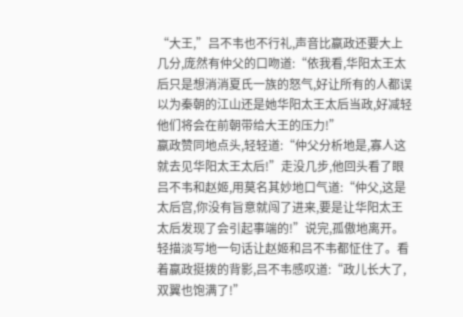“大王,”吕不韦也不行礼,声音比嬴政还要大上几分,庞然有仲父的口吻道:“依我看,华阳太王太后只是想消消夏氏一族的怒气,好让所有的人都误以为秦朝的江山还是她华阳太王太后当政,好减轻他们将会在前朝带给大王的压力!”
嬴政赞同地点头,轻轻道:“仲父分析地是,寡人这就去见华阳太王太后!”走没几步,他回头看了眼吕不韦和赵姬,用莫名其妙地口气道:“仲父,这是太后宫,你没有旨意就闯了进来,要是让华阳太王太后发现了会引起事端的!”说完,孤傲地离开。
轻描淡写地一句话让赵姬和吕不韦都怔住了。看着嬴政挺拨的背影,吕不韦感叹道:“政儿长大了,双翼也饱满了!”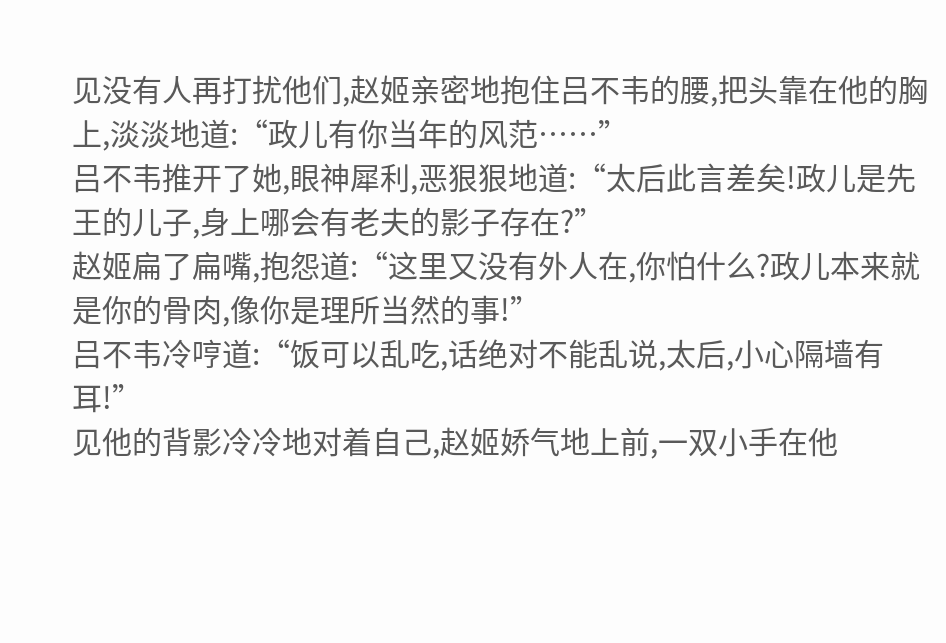见没有人再打扰他们,赵姬亲密地抱住吕不韦的腰,把头靠在他的胸上,淡淡地道:“政儿有你当年的风范……”
吕不韦推开了她,眼神犀利,恶狠狠地道:“太后此言差矣!政儿是先王的儿子,身上哪会有老夫的影子存在?”
赵姬扁了扁嘴,抱怨道:“这里又没有外人在,你怕什么?政儿本来就是你的骨肉,像你是理所当然的事!”
吕不韦冷哼道:“饭可以乱吃,话绝对不能乱说,太后,小心隔墙有耳!”
见他的背影冷冷地对着自己,赵姬娇气地上前,一双小手在他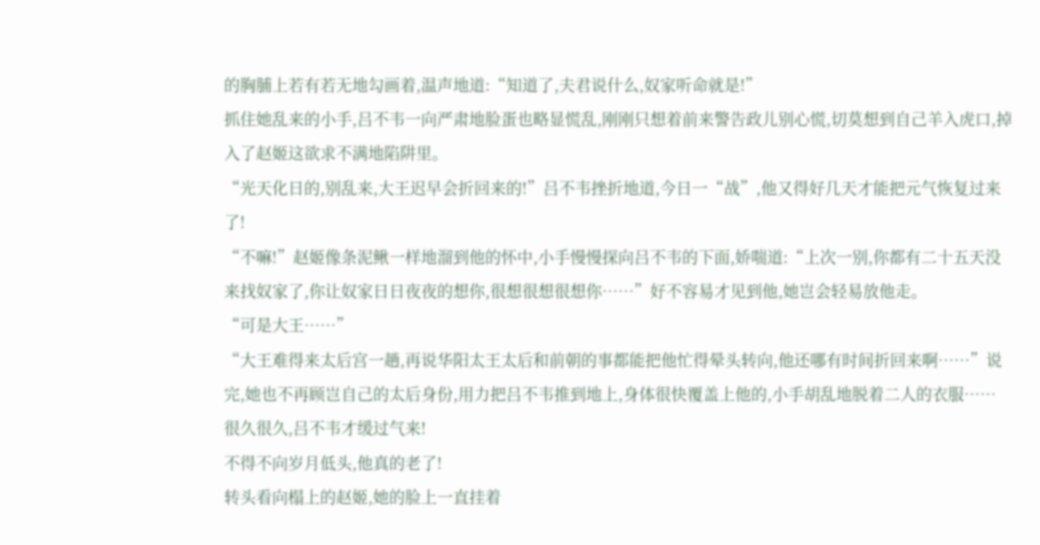的胸脯上若有若无地勾画着,温声地道:“知道了,夫君说什么,奴家听命就是!”
抓住她乱来的小手,吕不韦一向严肃地脸蛋也略显慌乱,刚刚只想着前来警告政儿别心慌,切莫想到自己羊入虎口,掉入了赵姬这欲求不满地陷阱里。
“光天化日的,别乱来,大王迟早会折回来的!”吕不韦挫折地道,今日一“战”,他又得好几天才能把元气恢复过来了!
“不嘛!”赵姬像条泥鳅一样地溜到他的怀中,小手慢慢探向吕不韦的下面,娇喘道:“上次一别,你都有二十五天没来找奴家了,你让奴家日日夜夜的想你,很想很想很想你……”好不容易才见到他,她岂会轻易放他走。
“可是大王……”
“大王难得来太后宫一趟,再说华阳太王太后和前朝的事都能把他忙得晕头转向,他还哪有时间折回来啊……”说完,她也不再顾岂自己的太后身份,用力把吕不韦推到地上,身体很快覆盖上他的,小手胡乱地脱着二人的衣服……
很久很久,吕不韦才缓过气来!
不得不向岁月低头,他真的老了!
转头看向榻上的赵姬,她的脸上一直挂着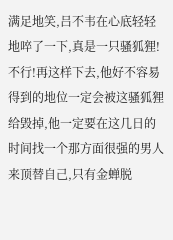满足地笑,吕不韦在心底轻轻地啐了一下,真是一只骚狐狸!
不行!再这样下去,他好不容易得到的地位一定会被这骚狐狸给毁掉,他一定要在这几日的时间找一个那方面很强的男人来顶替自己,只有金蝉脱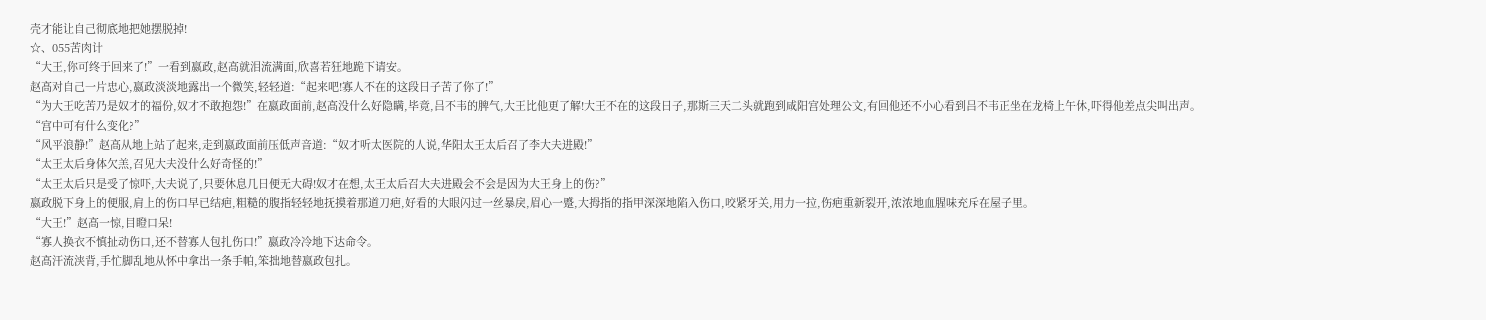壳才能让自己彻底地把她摆脱掉!
☆、055苦肉计
“大王,你可终于回来了!”一看到嬴政,赵高就泪流满面,欣喜若狂地跪下请安。
赵高对自己一片忠心,嬴政淡淡地露出一个微笑,轻轻道:“起来吧!寡人不在的这段日子苦了你了!”
“为大王吃苦乃是奴才的福份,奴才不敢抱怨!”在嬴政面前,赵高没什么好隐瞒,毕竟,吕不韦的脾气,大王比他更了解!大王不在的这段日子,那斯三天二头就跑到咸阳宫处理公文,有回他还不小心看到吕不韦正坐在龙椅上午休,吓得他差点尖叫出声。
“宫中可有什么变化?”
“风平浪静!”赵高从地上站了起来,走到嬴政面前压低声音道:“奴才听太医院的人说,华阳太王太后召了李大夫进殿!”
“太王太后身体欠羔,召见大夫没什么好奇怪的!”
“太王太后只是受了惊吓,大夫说了,只要休息几日便无大碍!奴才在想,太王太后召大夫进殿会不会是因为大王身上的伤?”
嬴政脱下身上的便服,肩上的伤口早已结疤,粗糙的腹指轻轻地抚摸着那道刀疤,好看的大眼闪过一丝暴戾,眉心一蹙,大拇指的指甲深深地陷入伤口,咬紧牙关,用力一拉,伤疤重新裂开,浓浓地血腥味充斥在屋子里。
“大王!”赵高一惊,目瞪口呆!
“寡人换衣不慎扯动伤口,还不替寡人包扎伤口!”嬴政冷冷地下达命令。
赵高汗流浃背,手忙脚乱地从怀中拿出一条手帕,笨拙地替嬴政包扎。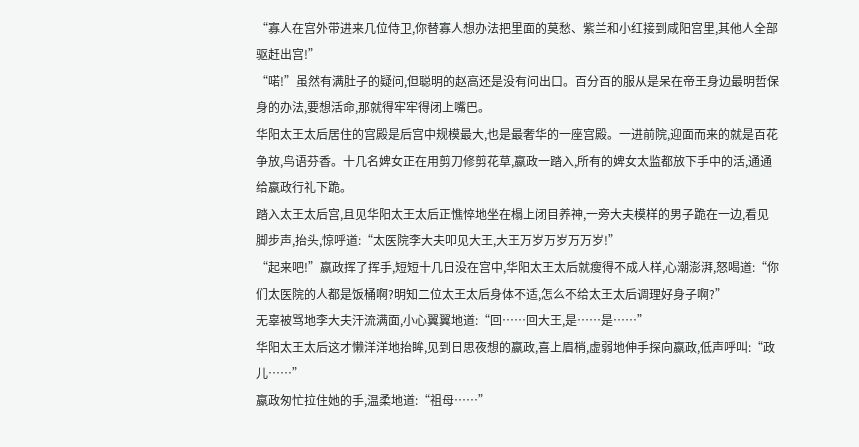“寡人在宫外带进来几位侍卫,你替寡人想办法把里面的莫愁、紫兰和小红接到咸阳宫里,其他人全部驱赶出宫!”
“喏!”虽然有满肚子的疑问,但聪明的赵高还是没有问出口。百分百的服从是呆在帝王身边最明哲保身的办法,要想活命,那就得牢牢得闭上嘴巴。
华阳太王太后居住的宫殿是后宫中规模最大,也是最奢华的一座宫殿。一进前院,迎面而来的就是百花争放,鸟语芬香。十几名婢女正在用剪刀修剪花草,嬴政一踏入,所有的婢女太监都放下手中的活,通通给嬴政行礼下跪。
踏入太王太后宫,且见华阳太王太后正憔悴地坐在榻上闭目养神,一旁大夫模样的男子跪在一边,看见脚步声,抬头,惊呼道:“太医院李大夫叩见大王,大王万岁万岁万万岁!”
“起来吧!”嬴政挥了挥手,短短十几日没在宫中,华阳太王太后就瘦得不成人样,心潮澎湃,怒喝道:“你们太医院的人都是饭桶啊?明知二位太王太后身体不适,怎么不给太王太后调理好身子啊?”
无辜被骂地李大夫汗流满面,小心翼翼地道:“回……回大王,是……是……”
华阳太王太后这才懒洋洋地抬眸,见到日思夜想的嬴政,喜上眉梢,虚弱地伸手探向嬴政,低声呼叫:“政儿……”
嬴政匆忙拉住她的手,温柔地道:“祖母……”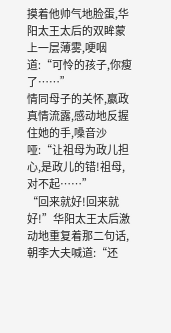摸着他帅气地脸蛋,华阳太王太后的双眸蒙上一层薄雾,哽咽道:“可怜的孩子,你瘦了……”
情同母子的关怀,嬴政真情流露,感动地反握住她的手,嗓音沙哑:“让祖母为政儿担心,是政儿的错!祖母,对不起……”
“回来就好!回来就好!”华阳太王太后激动地重复着那二句话,朝李大夫喊道:“还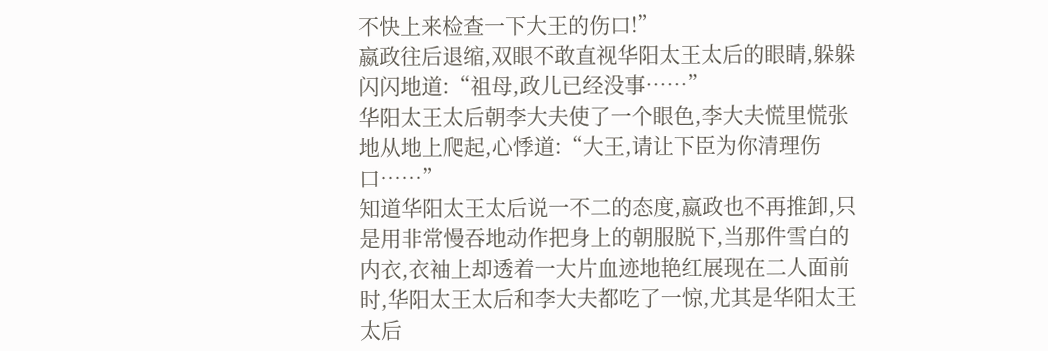不快上来检查一下大王的伤口!”
嬴政往后退缩,双眼不敢直视华阳太王太后的眼睛,躲躲闪闪地道:“祖母,政儿已经没事……”
华阳太王太后朝李大夫使了一个眼色,李大夫慌里慌张地从地上爬起,心悸道:“大王,请让下臣为你清理伤口……”
知道华阳太王太后说一不二的态度,嬴政也不再推卸,只是用非常慢吞地动作把身上的朝服脱下,当那件雪白的内衣,衣袖上却透着一大片血迹地艳红展现在二人面前时,华阳太王太后和李大夫都吃了一惊,尤其是华阳太王太后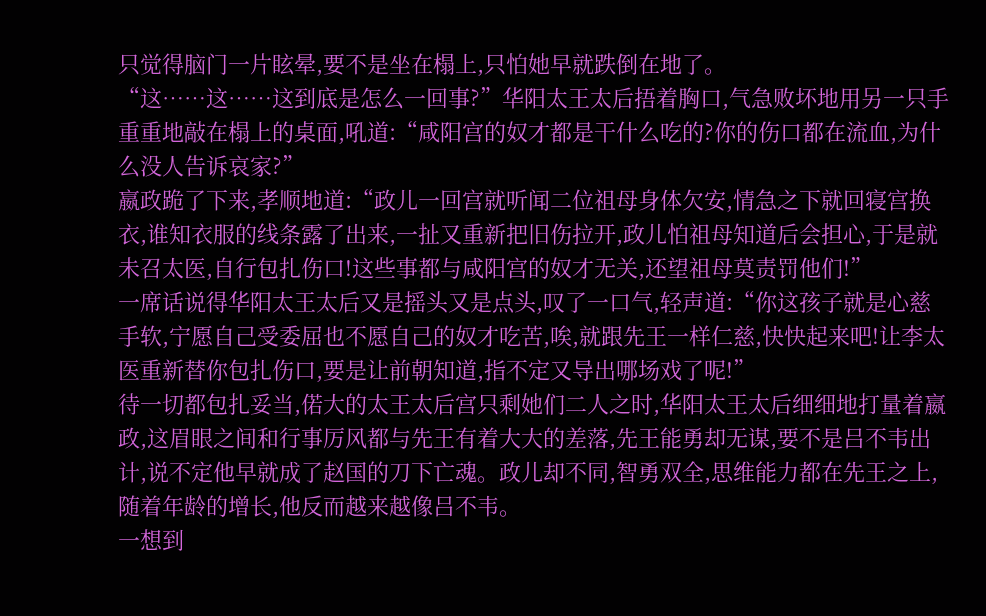只觉得脑门一片眩晕,要不是坐在榻上,只怕她早就跌倒在地了。
“这……这……这到底是怎么一回事?”华阳太王太后捂着胸口,气急败坏地用另一只手重重地敲在榻上的桌面,吼道:“咸阳宫的奴才都是干什么吃的?你的伤口都在流血,为什么没人告诉哀家?”
嬴政跪了下来,孝顺地道:“政儿一回宫就听闻二位祖母身体欠安,情急之下就回寝宫换衣,谁知衣服的线条露了出来,一扯又重新把旧伤拉开,政儿怕祖母知道后会担心,于是就未召太医,自行包扎伤口!这些事都与咸阳宫的奴才无关,还望祖母莫责罚他们!”
一席话说得华阳太王太后又是摇头又是点头,叹了一口气,轻声道:“你这孩子就是心慈手软,宁愿自己受委屈也不愿自己的奴才吃苦,唉,就跟先王一样仁慈,快快起来吧!让李太医重新替你包扎伤口,要是让前朝知道,指不定又导出哪场戏了呢!”
待一切都包扎妥当,偌大的太王太后宫只剩她们二人之时,华阳太王太后细细地打量着嬴政,这眉眼之间和行事厉风都与先王有着大大的差落,先王能勇却无谋,要不是吕不韦出计,说不定他早就成了赵国的刀下亡魂。政儿却不同,智勇双全,思维能力都在先王之上,随着年龄的增长,他反而越来越像吕不韦。
一想到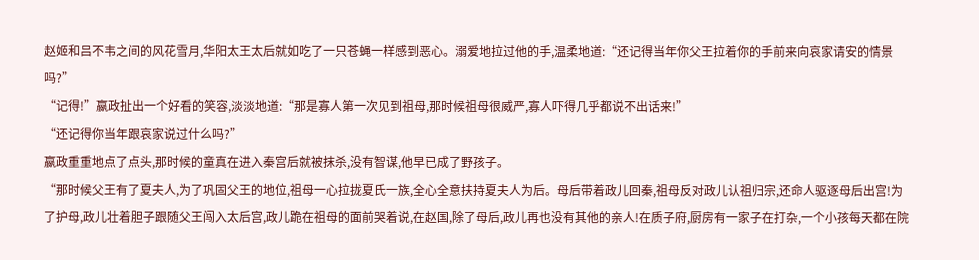赵姬和吕不韦之间的风花雪月,华阳太王太后就如吃了一只苍蝇一样感到恶心。溺爱地拉过他的手,温柔地道:“还记得当年你父王拉着你的手前来向哀家请安的情景吗?”
“记得!”嬴政扯出一个好看的笑容,淡淡地道:“那是寡人第一次见到祖母,那时候祖母很威严,寡人吓得几乎都说不出话来!”
“还记得你当年跟哀家说过什么吗?”
嬴政重重地点了点头,那时候的童真在进入秦宫后就被抹杀,没有智谋,他早已成了野孩子。
“那时候父王有了夏夫人,为了巩固父王的地位,祖母一心拉拢夏氏一族,全心全意扶持夏夫人为后。母后带着政儿回秦,祖母反对政儿认祖归宗,还命人驱逐母后出宫!为了护母,政儿壮着胆子跟随父王闯入太后宫,政儿跪在祖母的面前哭着说,在赵国,除了母后,政儿再也没有其他的亲人!在质子府,厨房有一家子在打杂,一个小孩每天都在院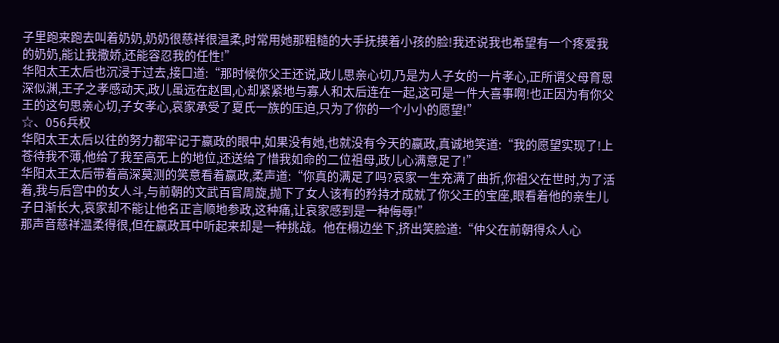子里跑来跑去叫着奶奶,奶奶很慈祥很温柔,时常用她那粗糙的大手抚摸着小孩的脸!我还说我也希望有一个疼爱我的奶奶,能让我撒娇,还能容忍我的任性!”
华阳太王太后也沉浸于过去,接口道:“那时候你父王还说,政儿思亲心切,乃是为人子女的一片孝心,正所谓父母育恩深似渊,王子之孝感动天,政儿虽远在赵国,心却紧紧地与寡人和太后连在一起,这可是一件大喜事啊!也正因为有你父王的这句思亲心切,子女孝心,哀家承受了夏氏一族的压迫,只为了你的一个小小的愿望!”
☆、056兵权
华阳太王太后以往的努力都牢记于嬴政的眼中,如果没有她,也就没有今天的嬴政,真诚地笑道:“我的愿望实现了!上苍待我不薄,他给了我至高无上的地位,还送给了惜我如命的二位祖母,政儿心满意足了!”
华阳太王太后带着高深莫测的笑意看着嬴政,柔声道:“你真的满足了吗?哀家一生充满了曲折,你祖父在世时,为了活着,我与后宫中的女人斗,与前朝的文武百官周旋,抛下了女人该有的矜持才成就了你父王的宝座,眼看着他的亲生儿子日渐长大,哀家却不能让他名正言顺地参政,这种痛,让哀家感到是一种侮辱!”
那声音慈祥温柔得很,但在嬴政耳中听起来却是一种挑战。他在榻边坐下,挤出笑脸道:“仲父在前朝得众人心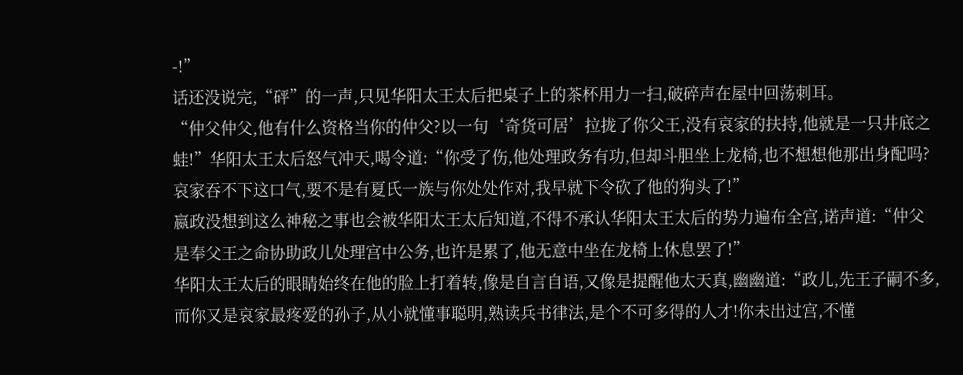-!”
话还没说完,“砰”的一声,只见华阳太王太后把桌子上的茶杯用力一扫,破碎声在屋中回荡刺耳。
“仲父仲父,他有什么资格当你的仲父?以一句‘奇货可居’拉拢了你父王,没有哀家的扶持,他就是一只井底之蛙!”华阳太王太后怒气冲天,喝令道:“你受了伤,他处理政务有功,但却斗胆坐上龙椅,也不想想他那出身配吗?哀家吞不下这口气,要不是有夏氏一族与你处处作对,我早就下令砍了他的狗头了!”
嬴政没想到这么神秘之事也会被华阳太王太后知道,不得不承认华阳太王太后的势力遍布全宫,诺声道:“仲父是奉父王之命协助政儿处理宫中公务,也许是累了,他无意中坐在龙椅上休息罢了!”
华阳太王太后的眼睛始终在他的脸上打着转,像是自言自语,又像是提醒他太天真,幽幽道:“政儿,先王子嗣不多,而你又是哀家最疼爱的孙子,从小就懂事聪明,熟读兵书律法,是个不可多得的人才!你未出过宫,不懂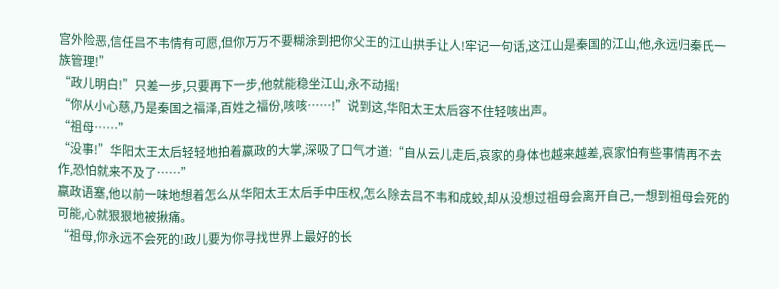宫外险恶,信任吕不韦情有可愿,但你万万不要糊涂到把你父王的江山拱手让人!牢记一句话,这江山是秦国的江山,他,永远归秦氏一族管理!”
“政儿明白!”只差一步,只要再下一步,他就能稳坐江山,永不动摇!
“你从小心慈,乃是秦国之福泽,百姓之福份,咳咳……!”说到这,华阳太王太后容不住轻咳出声。
“祖母……”
“没事!”华阳太王太后轻轻地拍着嬴政的大掌,深吸了口气才道:“自从云儿走后,哀家的身体也越来越差,哀家怕有些事情再不去作,恐怕就来不及了……”
嬴政语塞,他以前一味地想着怎么从华阳太王太后手中压权,怎么除去吕不韦和成蛟,却从没想过祖母会离开自己,一想到祖母会死的可能,心就狠狠地被揪痛。
“祖母,你永远不会死的!政儿要为你寻找世界上最好的长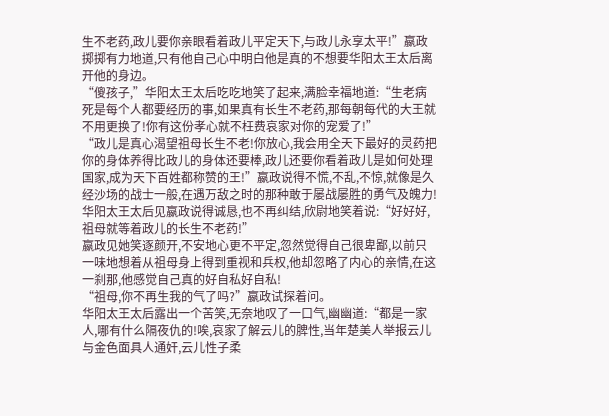生不老药,政儿要你亲眼看着政儿平定天下,与政儿永享太平!”嬴政掷掷有力地道,只有他自己心中明白他是真的不想要华阳太王太后离开他的身边。
“傻孩子,”华阳太王太后吃吃地笑了起来,满脸幸福地道:“生老病死是每个人都要经历的事,如果真有长生不老药,那每朝每代的大王就不用更换了!你有这份孝心就不枉费哀家对你的宠爱了!”
“政儿是真心渴望祖母长生不老!你放心,我会用全天下最好的灵药把你的身体养得比政儿的身体还要棒,政儿还要你看着政儿是如何处理国家,成为天下百姓都称赞的王!”嬴政说得不慌,不乱,不惊,就像是久经沙场的战士一般,在遇万敌之时的那种敢于屡战屡胜的勇气及魄力!
华阳太王太后见嬴政说得诚恳,也不再纠结,欣尉地笑着说:“好好好,祖母就等着政儿的长生不老药!”
嬴政见她笑逐颜开,不安地心更不平定,忽然觉得自己很卑鄙,以前只一味地想着从祖母身上得到重视和兵权,他却忽略了内心的亲情,在这一刹那,他感觉自己真的好自私好自私!
“祖母,你不再生我的气了吗?”嬴政试探着问。
华阳太王太后露出一个苦笑,无奈地叹了一口气,幽幽道:“都是一家人,哪有什么隔夜仇的!唉,哀家了解云儿的脾性,当年楚美人举报云儿与金色面具人通奸,云儿性子柔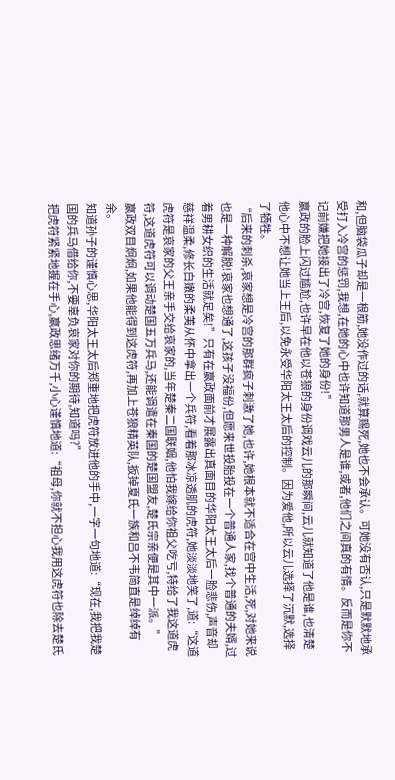和,但脑袋瓜子却是一根筋,她没作过的话,就算赐死,她也不会承认。可她没有否认,只是默默地承受打入冷宫的惩罚,我想,在她的心中也许知道那男人是谁,或者,他们之间真的有情。反而是你不记前嫌把她接出了冷宫,恢复了她的身份!”
嬴政的脸上闪过尴尬,也许早在他以苍狼的身份调戏云儿的那瞬间,云儿就知道了他是谁,也清楚他心中不想让她当上王后,以免永受华阳太王太后的控制。因为爱他,所以云儿选择了沉默,选择了牺牲。
“后来的刺杀,哀家想是冷宫的那群疯子刺激了她,也许,她根本就不适合在宫中生活,死,对她来说也是一种解脱!哀家也想通了,这孩子没福份,但愿来世投胎投在一个普通人家,找个普通的夫婿,过着男耕女织的生活就足矣!”只有在嬴政面前才展露出真面目的华阳太王太后一脸悲伤,声音却慈祥温柔,修长白嫩的柔荑从怀中拿出一个兵符,看着那冰凉透肌的虎符,她淡淡地笑了,道:“这道虎符是哀家的父王亲手交给哀家的,当年楚秦二国联姻,他怕我嫁给你祖父吃亏,特给了我这道虎符,这道虎符可以调动楚国五万兵马,还能调遣在秦国的楚国盟友,楚氏宗亲便是其中一派。”
嬴政双目炯炯,如果他能得到这虎符,再加上苍狼精英队,扳掉夏氏一族和吕不韦简直是绰绰有余。
知道孙子的谨慎心思,华阳太王太后郑重地把虎符放进他的手中,一字一句地道:“现在,我把我楚国的兵马借给你,不要辜负哀家对你的期待,知道吗?”
把虎符紧紧地握在手心,嬴政思绪万千,小心谨慎地道:“祖母,你就不担心我用这虎符也除去楚氏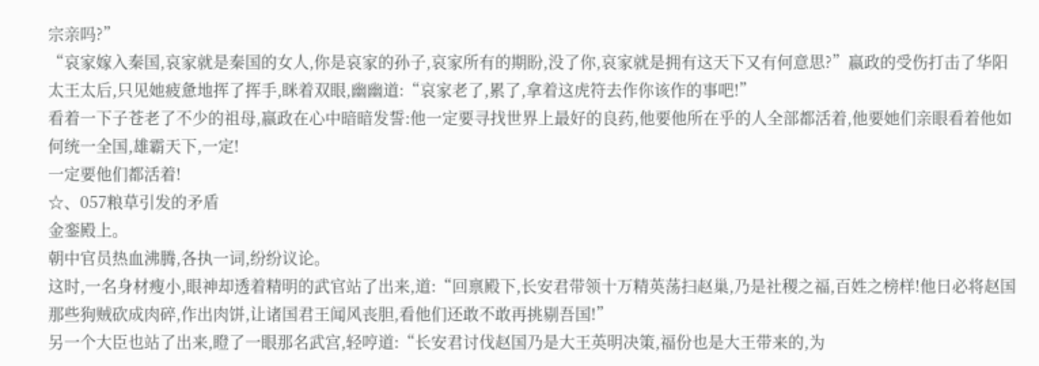宗亲吗?”
“哀家嫁入秦国,哀家就是秦国的女人,你是哀家的孙子,哀家所有的期盼,没了你,哀家就是拥有这天下又有何意思?”嬴政的受伤打击了华阳太王太后,只见她疲惫地挥了挥手,眯着双眼,幽幽道:“哀家老了,累了,拿着这虎符去作你该作的事吧!”
看着一下子苍老了不少的祖母,嬴政在心中暗暗发誓:他一定要寻找世界上最好的良药,他要他所在乎的人全部都活着,他要她们亲眼看着他如何统一全国,雄霸天下,一定!
一定要他们都活着!
☆、057粮草引发的矛盾
金銮殿上。
朝中官员热血沸腾,各执一词,纷纷议论。
这时,一名身材瘦小,眼神却透着精明的武官站了出来,道:“回禀殿下,长安君带领十万精英荡扫赵巢,乃是社稷之福,百姓之榜样!他日必将赵国那些狗贼砍成肉碎,作出肉饼,让诸国君王闻风丧胆,看他们还敢不敢再挑剔吾国!”
另一个大臣也站了出来,瞪了一眼那名武宫,轻哼道:“长安君讨伐赵国乃是大王英明决策,福份也是大王带来的,为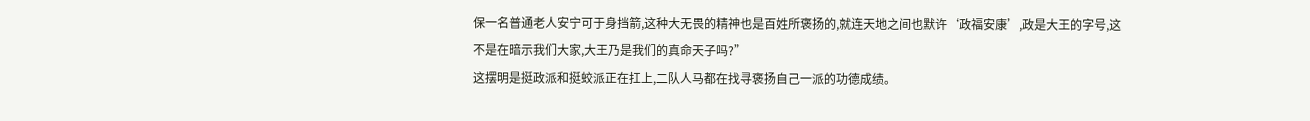保一名普通老人安宁可于身挡箭,这种大无畏的精神也是百姓所褒扬的,就连天地之间也默许‘政福安康’,政是大王的字号,这不是在暗示我们大家,大王乃是我们的真命天子吗?”
这摆明是挺政派和挺蛟派正在扛上,二队人马都在找寻褒扬自己一派的功德成绩。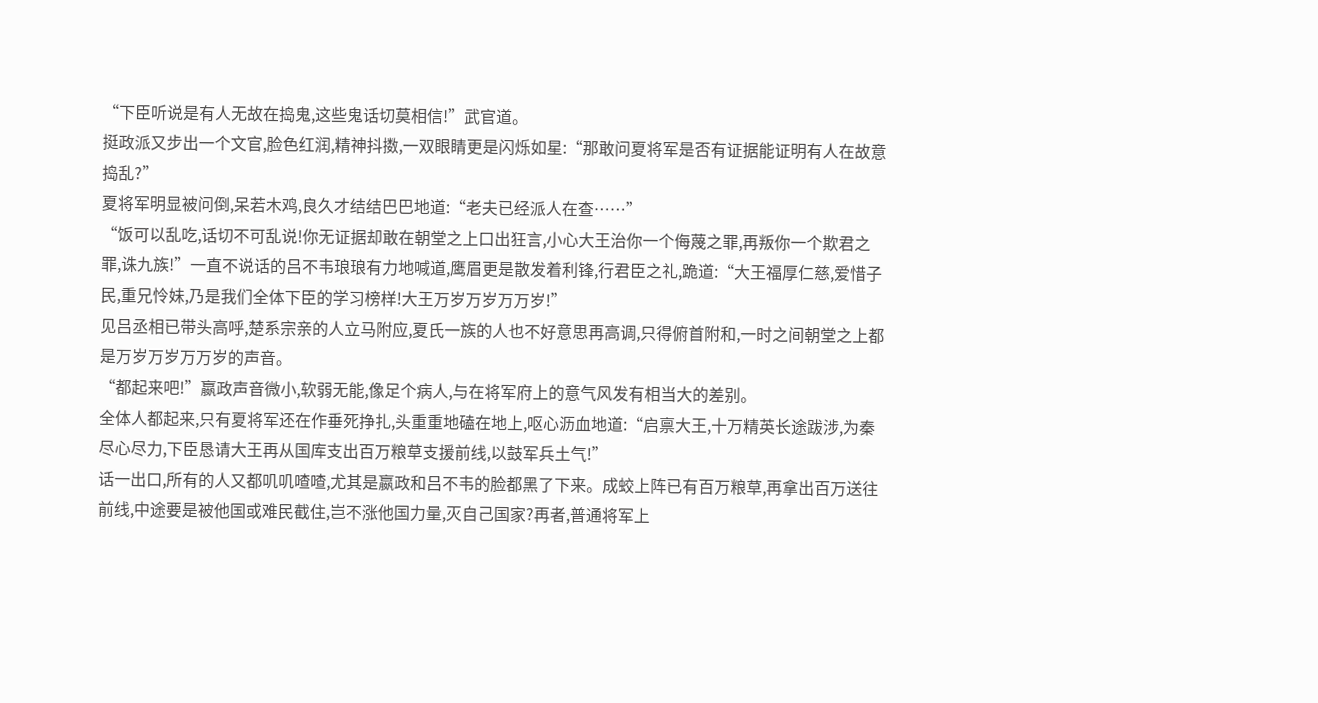“下臣听说是有人无故在捣鬼,这些鬼话切莫相信!”武官道。
挺政派又步出一个文官,脸色红润,精神抖擞,一双眼睛更是闪烁如星:“那敢问夏将军是否有证据能证明有人在故意捣乱?”
夏将军明显被问倒,呆若木鸡,良久才结结巴巴地道:“老夫已经派人在查……”
“饭可以乱吃,话切不可乱说!你无证据却敢在朝堂之上口出狂言,小心大王治你一个侮蔑之罪,再叛你一个欺君之罪,诛九族!”一直不说话的吕不韦琅琅有力地喊道,鹰眉更是散发着利锋,行君臣之礼,跪道:“大王福厚仁慈,爱惜子民,重兄怜妹,乃是我们全体下臣的学习榜样!大王万岁万岁万万岁!”
见吕丞相已带头高呼,楚系宗亲的人立马附应,夏氏一族的人也不好意思再高调,只得俯首附和,一时之间朝堂之上都是万岁万岁万万岁的声音。
“都起来吧!”嬴政声音微小,软弱无能,像足个病人,与在将军府上的意气风发有相当大的差别。
全体人都起来,只有夏将军还在作垂死挣扎,头重重地磕在地上,呕心沥血地道:“启禀大王,十万精英长途跋涉,为秦尽心尽力,下臣恳请大王再从国库支出百万粮草支援前线,以鼓军兵土气!”
话一出口,所有的人又都叽叽喳喳,尤其是嬴政和吕不韦的脸都黑了下来。成蛟上阵已有百万粮草,再拿出百万送往前线,中途要是被他国或难民截住,岂不涨他国力量,灭自己国家?再者,普通将军上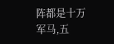阵都是十万军马,五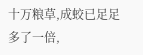十万粮草,成蛟已足足多了一倍,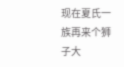现在夏氏一族再来个狮子大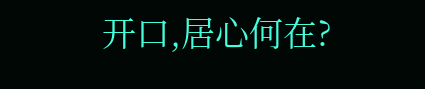开口,居心何在?